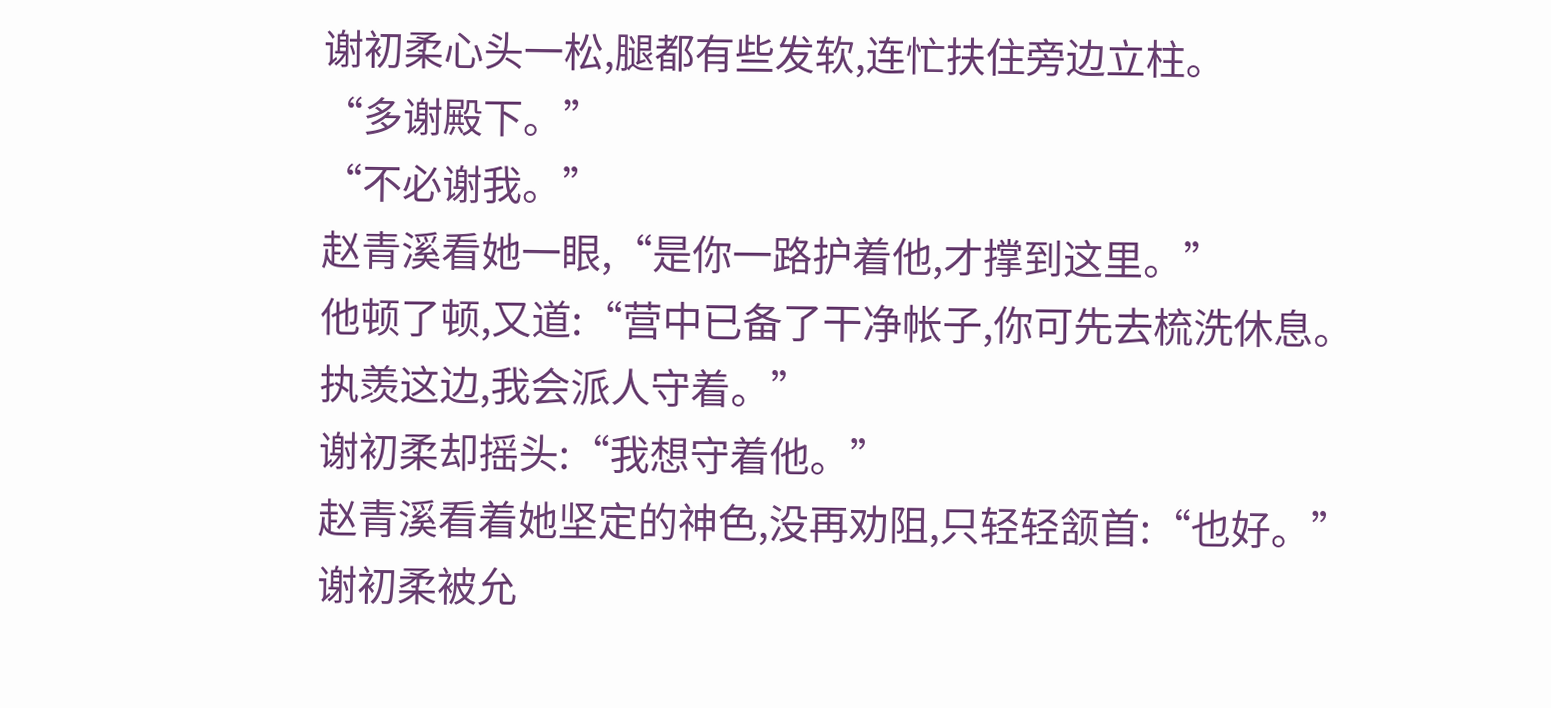谢初柔心头一松,腿都有些发软,连忙扶住旁边立柱。
“多谢殿下。”
“不必谢我。”
赵青溪看她一眼,“是你一路护着他,才撑到这里。”
他顿了顿,又道:“营中已备了干净帐子,你可先去梳洗休息。
执羡这边,我会派人守着。”
谢初柔却摇头:“我想守着他。”
赵青溪看着她坚定的神色,没再劝阻,只轻轻颔首:“也好。”
谢初柔被允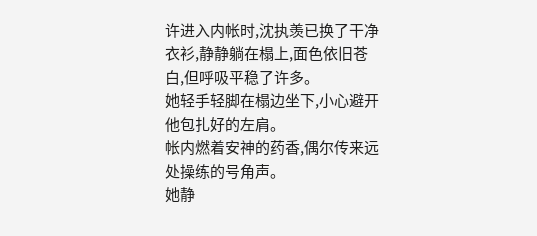许进入内帐时,沈执羡已换了干净衣衫,静静躺在榻上,面色依旧苍白,但呼吸平稳了许多。
她轻手轻脚在榻边坐下,小心避开他包扎好的左肩。
帐内燃着安神的药香,偶尔传来远处操练的号角声。
她静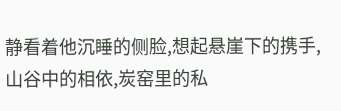静看着他沉睡的侧脸,想起悬崖下的携手,山谷中的相依,炭窑里的私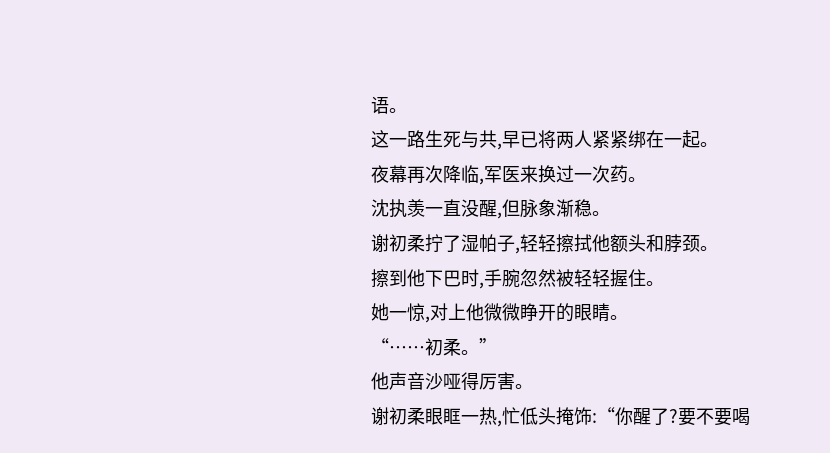语。
这一路生死与共,早已将两人紧紧绑在一起。
夜幕再次降临,军医来换过一次药。
沈执羡一直没醒,但脉象渐稳。
谢初柔拧了湿帕子,轻轻擦拭他额头和脖颈。
擦到他下巴时,手腕忽然被轻轻握住。
她一惊,对上他微微睁开的眼睛。
“……初柔。”
他声音沙哑得厉害。
谢初柔眼眶一热,忙低头掩饰:“你醒了?要不要喝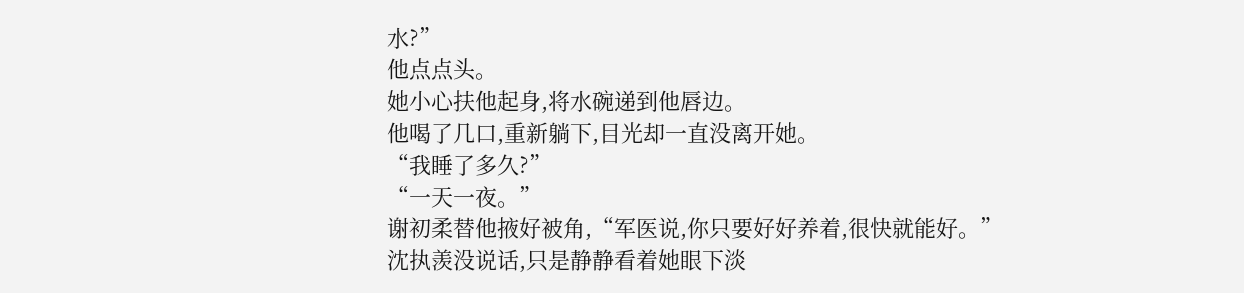水?”
他点点头。
她小心扶他起身,将水碗递到他唇边。
他喝了几口,重新躺下,目光却一直没离开她。
“我睡了多久?”
“一天一夜。”
谢初柔替他掖好被角,“军医说,你只要好好养着,很快就能好。”
沈执羡没说话,只是静静看着她眼下淡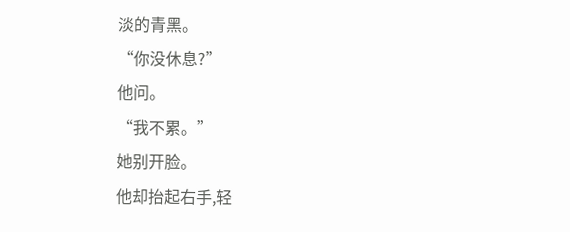淡的青黑。
“你没休息?”
他问。
“我不累。”
她别开脸。
他却抬起右手,轻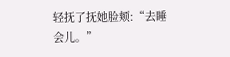轻抚了抚她脸颊:“去睡会儿。”